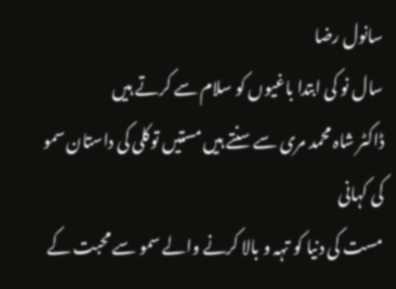سانول رضا
سال نو کی ابتدا باغیوں کو سلام سے کرتے ہیں
ڈاکٹر شاہ محمد مری سے سنتے ہیں مستیں توکلی کی داستان سمو کی کہانی
مست کی دنیا کو تہہ و بالا کرنے والے سمو سے محبت کے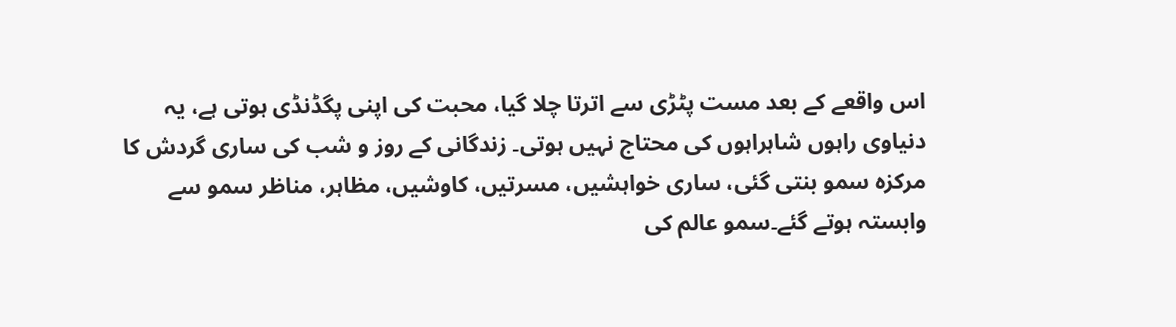اس واقعے کے بعد مست پٹڑی سے اترتا چلا گیا، محبت کی اپنی پگڈنڈی ہوتی ہے، یہ دنیاوی راہوں شاہراہوں کی محتاج نہیں ہوتی۔ زندگانی کے روز و شب کی ساری گردش کا مرکزہ سمو بنتی گئی، ساری خواہشیں، مسرتیں، کاوشیں، مظاہر، مناظر سمو سے وابستہ ہوتے گئے۔سمو عالم کی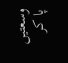وسعتیں پا کر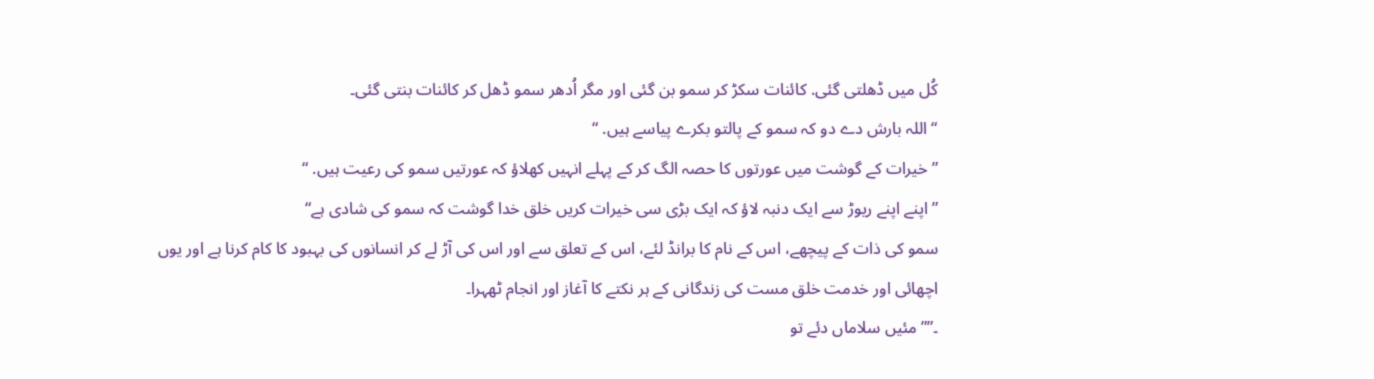کُل میں ڈھلتی گئی. کائنات سکڑ کر سمو بن گئی اور مگر اُدھر سمو ڈھل کر کائنات بنتی گئی۔
“اللہ بارش دے دو کہ سمو کے پالتو بکرے پیاسے ہیں. “
” خیرات کے گوشت میں عورتوں کا حصہ الگ کر کے پہلے انہیں کھلاؤ کہ عورتیں سمو کی رعیت ہیں. “
” اپنے اپنے ریوڑ سے ایک دنبہ لاؤ کہ ایک بڑی سی خیرات کریں خلق خدا گوشت کہ سمو کی شادی ہے“
سمو کی ذات کے پیچھے، اس کے نام کا برانڈ لئے، اس کے تعلق سے اور اس کی آڑ لے کر انسانوں کی بہبود کا کام کرنا ہے اور یوں اچھائی اور خدمت خلق مست کی زندگانی کے ہر نکتے کا آغاز اور انجام ٹھہرا۔
۔””مئیں سلاماں دئے تو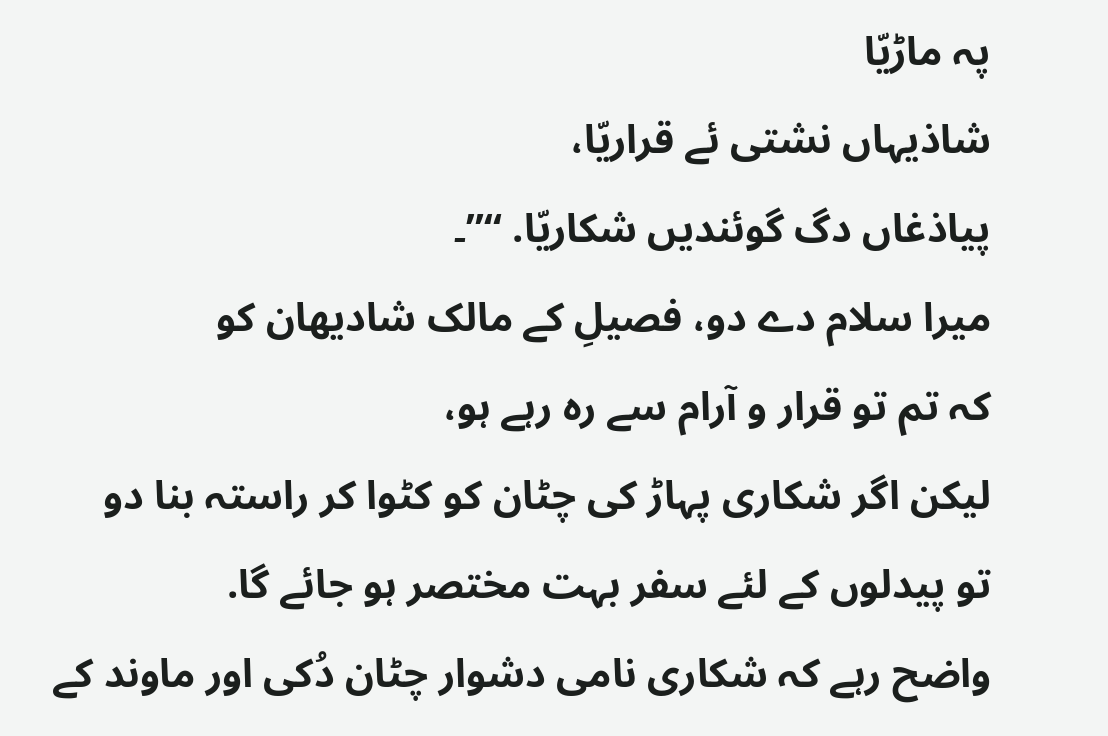پہ ماڑیّا
شاذیہاں نشتی ئے قراریّا،
پیاذغاں دگ گوئندیں شکاریّا. “”۔
میرا سلام دے دو، فصیلِ کے مالک شادیھان کو
کہ تم تو قرار و آرام سے رہ رہے ہو،
لیکن اگر شکاری پہاڑ کی چٹان کو کٹوا کر راستہ بنا دو
تو پیدلوں کے لئے سفر بہت مختصر ہو جائے گا.
واضح رہے کہ شکاری نامی دشوار چٹان دُکی اور ماوند کے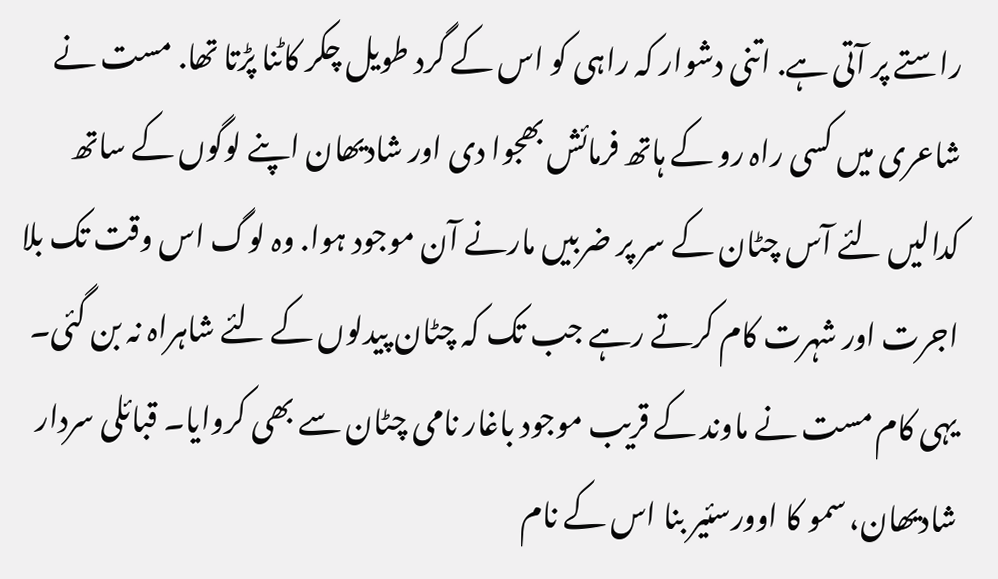راستے پر آتی ہے. اتنی دشوار کہ راہی کو اس کے گرد طویل چکر کاٹنا پڑتا تھا. مست نے شاعری میں کسی راہ رو کے ہاتھ فرمائش بھجوا دی اور شادیھان اپنے لوگوں کے ساتھ کدالیں لئے آس چٹان کے سر پر ضربیں مارنے آن موجود ہوا. وہ لوگ اس وقت تک بلا اجرت اور شہرت کام کرتے رہے جب تک کہ چٹان پیدلوں کے لئے شاہراہ نہ بن گئی۔
یہی کام مست نے ماوند کے قریب موجود باغار نامی چٹان سے بھی کروایا۔ قبائلی سردار شادیھان، سمو کا اوورسئیر بنا اس کے نام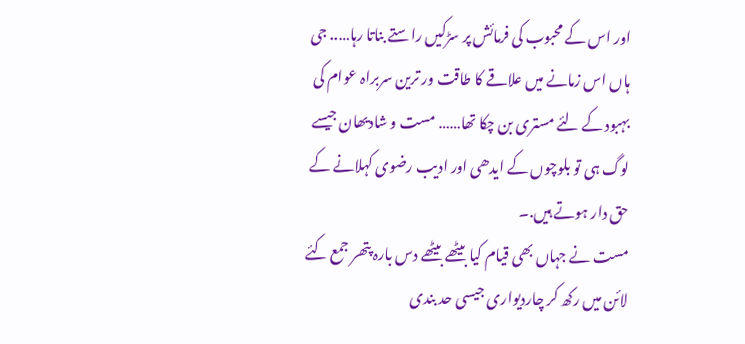اور اس کے محبوب کی فرمائش پر سڑکیں راستے بناتا رہا….. جی ہاں اس زمانے میں علاقے کا طاقت ور ترین سربراہ عوام کی بہبود کے لئے مستری بن چکا تھا…… مست و شادیھان جیسے لوگ ہی تو بلوچوں کے ایدھی اور ادیب رضوی کہلانے کے حق دار ہوتے ہیں.۔
مست نے جہاں بھی قیام کیا بیٹھے بیٹھے دس بارہ پتھر جمع کئے لائن میں رکھ کر چاردیواری جیسی حد بندی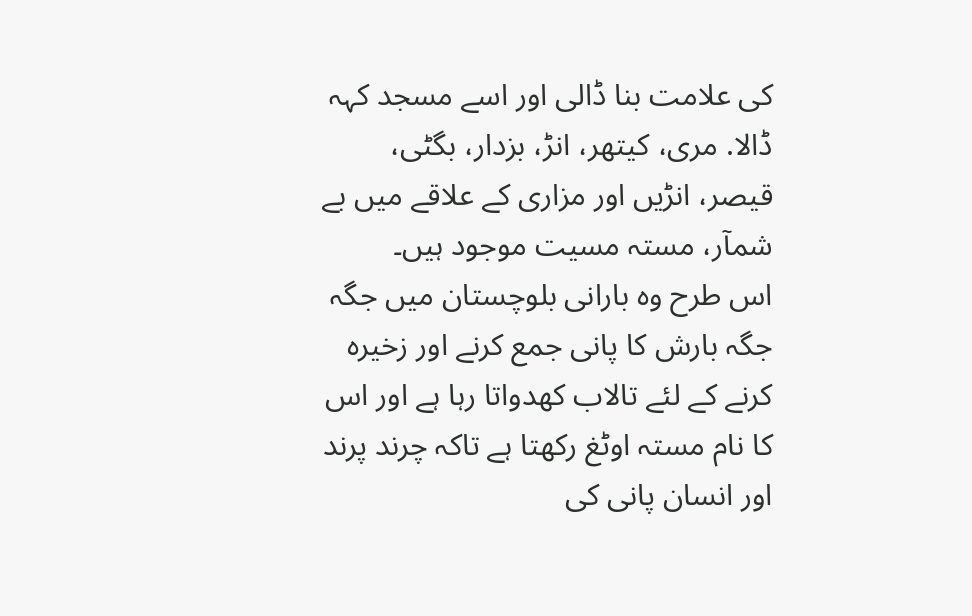کی علامت بنا ڈالی اور اسے مسجد کہہ ڈالا. مری، کیتھر، انڑ، بزدار، بگٹی، قیصر، انڑیں اور مزاری کے علاقے میں بے شمآر، مستہ مسیت موجود ہیں۔
اس طرح وہ بارانی بلوچستان میں جگہ جگہ بارش کا پانی جمع کرنے اور زخیرہ کرنے کے لئے تالاب کھدواتا رہا ہے اور اس کا نام مستہ اوٹغ رکھتا ہے تاکہ چرند پرند اور انسان پانی کی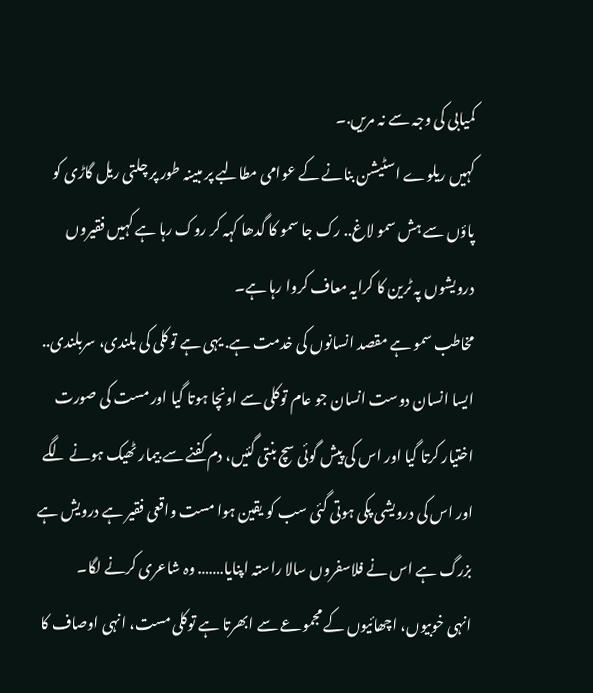کمیابی کی وجہ سے نہ مریں.۔
کہیں ریلوے اسٹیشن بنانے کے عوامی مطالبے پر مبینہ طور پر چلتی ریل گاڑی کو پاؤں سے ہش سمو لاغ.. رک جا سمو کا گدھا کہہ کر روک رہا ہے کہیں فقیروں درویشوں پہ ٹرین کا کرایہ معاف کروا رہا ہے۔
مخاطب سمو ہے مقصد انسانوں کی خدمت ہے. یہی ہے توکلی کی بلندی، سربلندی.. ایسا انسان دوست انسان جو عام توکلی سے اونچا ہوتا گیا اور مست کی صورت اختیار کرتا گیا اور اس کی پیش گوئی سچ بنتی گئیں، دم کفنے سے بیمار ٹھیک ہونے لگے اور اس کی درویشی پکی ہوتی گئی سب کو یقین ہوا مست واقعی فقیر ہے درویش ہے بزرگ ہے اس نے فلاسفروں سالا راستہ اپنایا……. وہ شاعری کرنے لگا۔
انہی خوبیوں، اچھائیوں کے مجموعے سے ابھرتا ہے توکلی مست، انہی اوصاف کا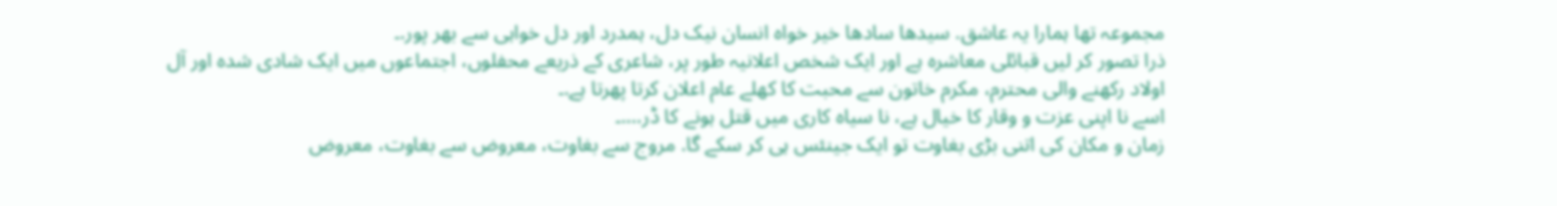مجموعہ تھا ہمارا یہ عاشق. سیدھا سادھا خیر خواہ انسان نیک دل، ہمدرد اور دل خواہی سے بھر پور.۔
ذرا تصور کر لیں قبائلی معاشرہ ہے اور ایک شخص اعلانیہ طور پر، شاعری کے ذریعے محفلوں، اجتماعوں میں ایک شادی شدہ اور آل اولاد رکھنے والی محترم، مکرم خاتون سے محبت کا کھلے عام اعلان کرتا پھرتا ہے.۔
اسے نا اپنی عزت و وقار کا خیال ہے، نا سیاہ کاری میں قتل ہونے کا ڈر….۔
زمان و مکان کی اتنی بڑی بغاوت تو ایک جینئس ہی کر سکے گا. مروج سے بغاوت، معروض سے بغاوت، معروض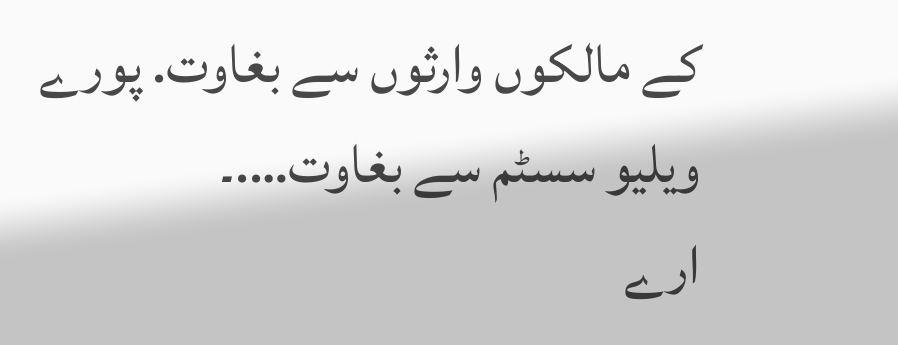کے مالکوں وارثوں سے بغاوت. پورے ویلیو سسٹم سے بغاوت….۔
ارے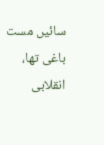سائیں مست باغی تھا، انقلابی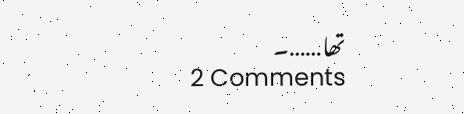تھا……۔
2 Comments